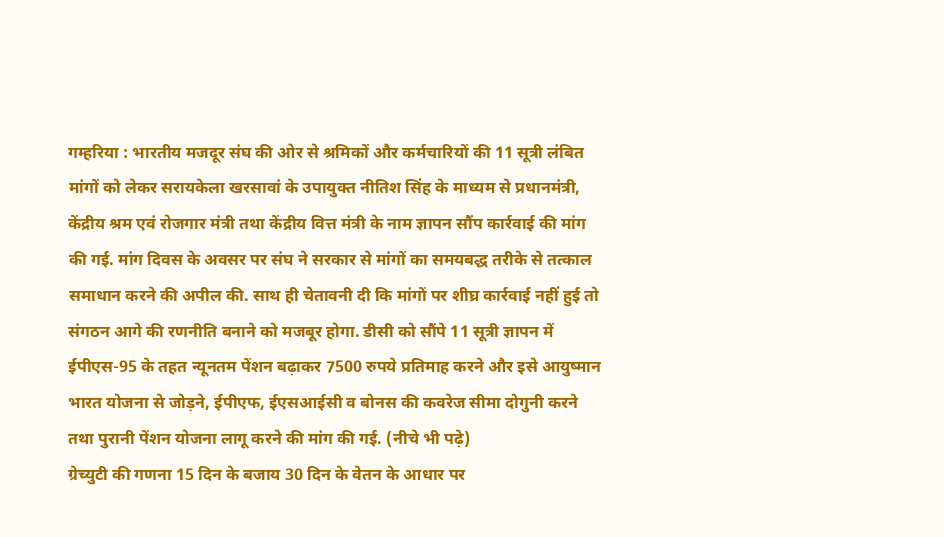गम्हरिया : भारतीय मजदूर संघ की ओर से श्रमिकों और कर्मचारियों की 11 सूत्री लंबित मांगों को लेकर सरायकेला खरसावां के उपायुक्त नीतिश सिंह के माध्यम से प्रधानमंत्री, केंद्रीय श्रम एवं रोजगार मंत्री तथा केंद्रीय वित्त मंत्री के नाम ज्ञापन सौंप कार्रवाई की मांग की गई. मांग दिवस के अवसर पर संघ ने सरकार से मांगों का समयबद्ध तरीके से तत्काल समाधान करने की अपील की. साथ ही चेतावनी दी कि मांगों पर शीघ्र कार्रवाई नहीं हुई तो संगठन आगे की रणनीति बनाने को मजबूर होगा. डीसी को सौंपे 11 सूत्री ज्ञापन में ईपीएस-95 के तहत न्यूनतम पेंशन बढ़ाकर 7500 रुपये प्रतिमाह करने और इसे आयुष्मान भारत योजना से जोड़ने, ईपीएफ, ईएसआईसी व बोनस की कवरेज सीमा दोगुनी करने तथा पुरानी पेंशन योजना लागू करने की मांग की गई. (नीचे भी पढ़े)
ग्रेच्युटी की गणना 15 दिन के बजाय 30 दिन के वेतन के आधार पर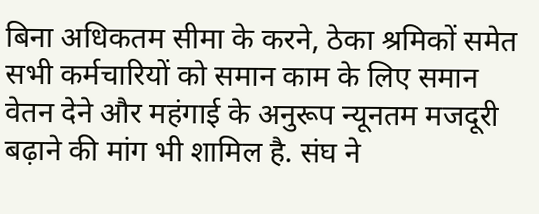बिना अधिकतम सीमा के करने, ठेका श्रमिकों समेत सभी कर्मचारियों को समान काम के लिए समान वेतन देने और महंगाई के अनुरूप न्यूनतम मजदूरी बढ़ाने की मांग भी शामिल है. संघ ने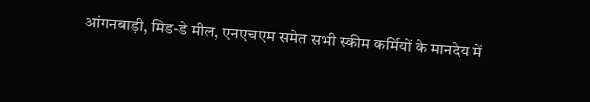आंगनबाड़ी, मिड-डे मील, एनएचएम समेत सभी स्कीम कर्मियों के मानदेय में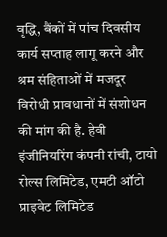वृद्धि, बैंकों में पांच दिवसीय कार्य सप्ताह लागू करने और श्रम संहिताओं में मजदूर विरोधी प्रावधानों में संशोधन की मांग की है. हेवी इंजीनियरिंग कंपनी रांची, टायो रोल्स लिमिटेड, एमटी ऑटो प्राइवेट लिमिटेड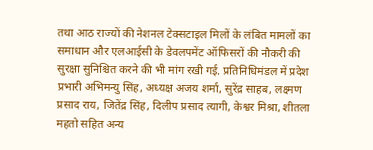तथा आठ राज्यों की नेशनल टेक्सटाइल मिलों के लंबित मामलों का समाधान और एलआईसी के डेवलपमेंट ऑफिसरों की नौकरी की सुरक्षा सुनिश्चित करने की भी मांग रखी गई. प्रतिनिधिमंडल में प्रदेश प्रभारी अभिमन्यु सिंह, अध्यक्ष अजय शर्मा, सुरेंद्र साहब, लक्ष्मण प्रसाद राय, जितेंद्र सिंह, दिलीप प्रसाद त्यागी, केश्वर मिश्रा, शीतला महतो सहित अन्य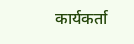कार्यकर्ता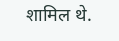शामिल थे.